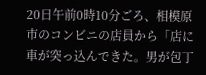20日午前0時10分ごろ、相模原市のコンビニの店員から「店に車が突っ込んできた。男が包丁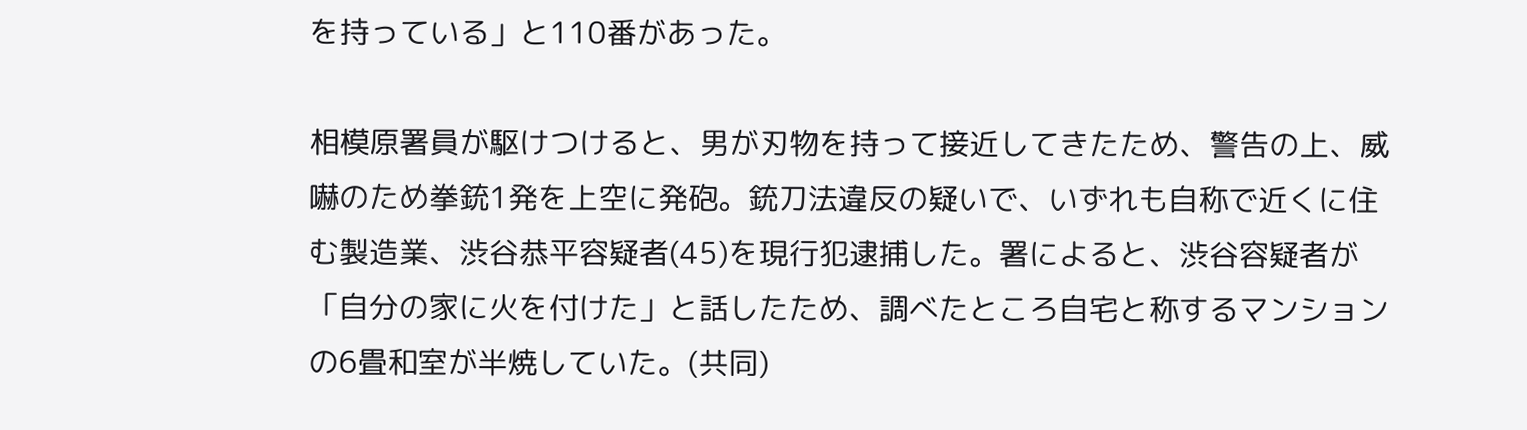を持っている」と110番があった。

相模原署員が駆けつけると、男が刃物を持って接近してきたため、警告の上、威嚇のため拳銃1発を上空に発砲。銃刀法違反の疑いで、いずれも自称で近くに住む製造業、渋谷恭平容疑者(45)を現行犯逮捕した。署によると、渋谷容疑者が「自分の家に火を付けた」と話したため、調べたところ自宅と称するマンションの6畳和室が半焼していた。(共同)